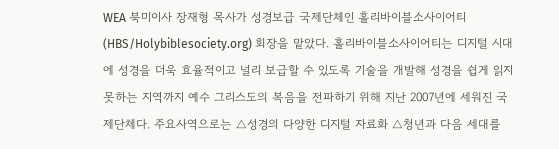WEA 북미이사 장재형 목사가 성경보급 국제단체인 홀리바이블소사이어티(HBS/Holybiblesociety.org) 회장을 맡았다. 홀리바이블소사이어티는 디지털 시대에 성경을 더욱 효율적이고 널리 보급할 수 있도록 기술을 개발해 성경을 쉽게 읽지 못하는 지역까지 예수 그리스도의 복음을 전파하기 위해 지난 2007년에 세워진 국제단체다. 주요사역으로는 △성경의 다양한 디지털 자료화 △청년과 다음 세대를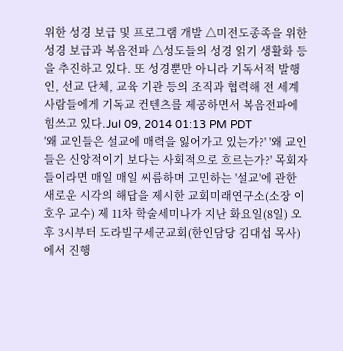위한 성경 보급 및 프로그램 개발 △미전도종족을 위한 성경 보급과 복음전파 △성도들의 성경 읽기 생활화 등을 추진하고 있다. 또 성경뿐만 아니라 기독서적 발행인, 선교 단체, 교육 기관 등의 조직과 협력해 전 세계 사람들에게 기독교 컨텐츠를 제공하면서 복음전파에 힘쓰고 있다.Jul 09, 2014 01:13 PM PDT
'왜 교인들은 설교에 매력을 잃어가고 있는가?' '왜 교인들은 신앙적이기 보다는 사회적으로 흐르는가?' 목회자들이라면 매일 매일 씨름하며 고민하는 '설교'에 관한 새로운 시각의 해답을 제시한 교회미래연구소(소장 이호우 교수) 제 11차 학술세미나가 지난 화요일(8일) 오후 3시부터 도라빌구세군교회(한인담당 김대섭 목사)에서 진행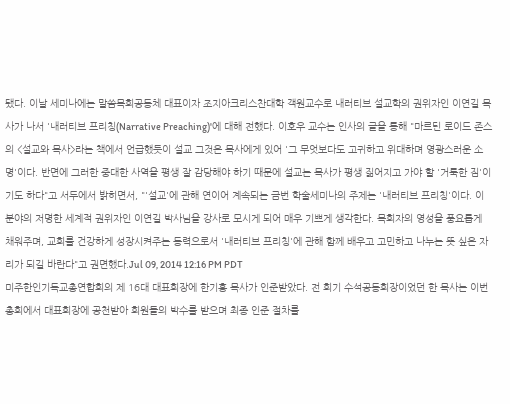됐다. 이날 세미나에는 말씀목회공동체 대표이자 조지아크리스찬대학 객원교수로 내러티브 설교학의 권위자인 이연길 목사가 나서 '내러티브 프리칭(Narrative Preaching)'에 대해 전했다. 이호우 교수는 인사의 글을 통해 "마르틴 로이드 존스의 <설교와 목사>라는 책에서 언급했듯이 설교 그것은 목사에게 있어 '그 무엇보다도 고귀하고 위대하며 영광스러운 소명'이다. 반면에 그러한 중대한 사역을 평생 잘 감당해야 하기 때문에 설교는 목사가 평생 짊어지고 가야 할 '거룩한 짐'이기도 하다"고 서두에서 밝히면서, "'설교'에 관해 연이어 계속되는 금번 학술세미나의 주제는 '내러티브 프리칭'이다. 이 분야의 저명한 세계적 권위자인 이연길 박사님을 강사로 모시게 되어 매우 기쁘게 생각한다. 목회자의 영성을 풍요롭게 채워주며, 교회를 건강하게 성장시켜주는 동력으로서 '내러티브 프리칭'에 관해 함께 배우고 고민하고 나누는 뜻 싶은 자리가 되길 바란다"고 권면했다.Jul 09, 2014 12:16 PM PDT
미주한인기독교총연합회의 제 16대 대표회장에 한기홍 목사가 인준받았다. 전 회기 수석공동회장이었던 한 목사는 이번 총회에서 대표회장에 공천받아 회원들의 박수를 받으며 최종 인준 절차를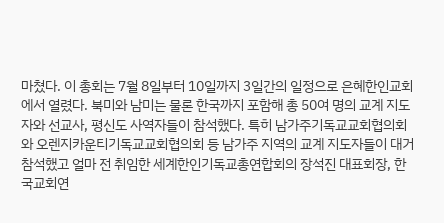마쳤다. 이 총회는 7월 8일부터 10일까지 3일간의 일정으로 은혜한인교회에서 열렸다. 북미와 남미는 물론 한국까지 포함해 총 50여 명의 교계 지도자와 선교사, 평신도 사역자들이 참석했다. 특히 남가주기독교교회협의회와 오렌지카운티기독교교회협의회 등 남가주 지역의 교계 지도자들이 대거 참석했고 얼마 전 취임한 세계한인기독교총연합회의 장석진 대표회장, 한국교회연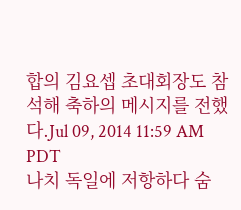합의 김요셉 초대회장도 참석해 축하의 메시지를 전했다.Jul 09, 2014 11:59 AM PDT
나치 독일에 저항하다 숨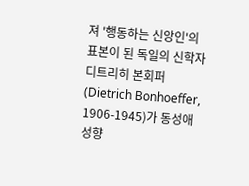져 '행동하는 신앙인'의 표본이 된 독일의 신학자 디트리히 본회퍼(Dietrich Bonhoeffer, 1906-1945)가 동성애 성향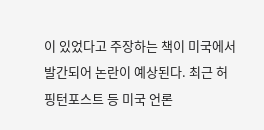이 있었다고 주장하는 책이 미국에서 발간되어 논란이 예상된다. 최근 허핑턴포스트 등 미국 언론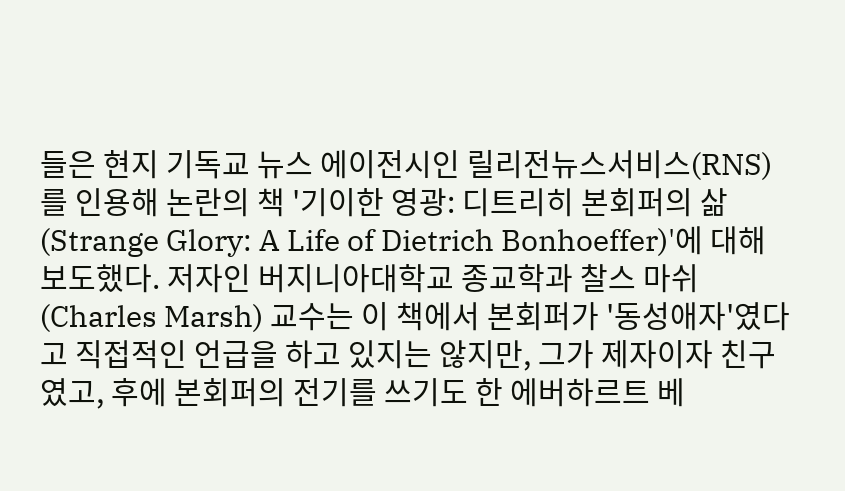들은 현지 기독교 뉴스 에이전시인 릴리전뉴스서비스(RNS)를 인용해 논란의 책 '기이한 영광: 디트리히 본회퍼의 삶(Strange Glory: A Life of Dietrich Bonhoeffer)'에 대해 보도했다. 저자인 버지니아대학교 종교학과 찰스 마쉬(Charles Marsh) 교수는 이 책에서 본회퍼가 '동성애자'였다고 직접적인 언급을 하고 있지는 않지만, 그가 제자이자 친구였고, 후에 본회퍼의 전기를 쓰기도 한 에버하르트 베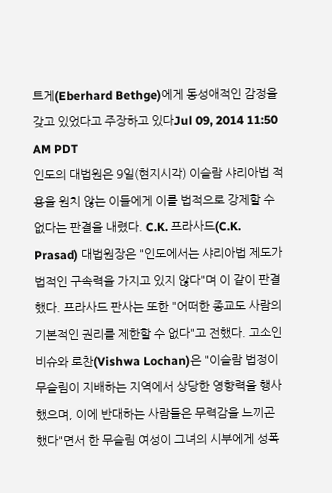트게(Eberhard Bethge)에게 동성애적인 감정을 갖고 있었다고 주장하고 있다Jul 09, 2014 11:50 AM PDT
인도의 대법원은 9일(현지시각) 이슬람 샤리아법 적용을 원치 않는 이들에게 이를 법적으로 강제할 수 없다는 판결을 내렸다. C.K. 프라사드(C.K. Prasad) 대법원장은 "인도에서는 샤리아법 제도가 법적인 구속력을 가지고 있지 않다"며 이 같이 판결했다. 프라사드 판사는 또한 "어떠한 종교도 사람의 기본적인 권리를 제한할 수 없다"고 전했다. 고소인 비슈와 로찬(Vishwa Lochan)은 "이슬람 법정이 무슬림이 지배하는 지역에서 상당한 영향력을 행사했으며, 이에 반대하는 사람들은 무력감을 느끼곤 했다"면서 한 무슬림 여성이 그녀의 시부에게 성폭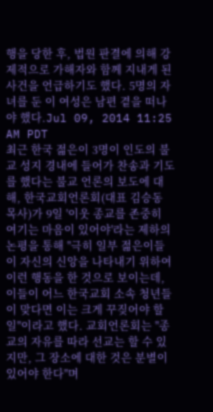행을 당한 후, 법원 판결에 의해 강제적으로 가해자와 함께 지내게 된 사건을 언급하기도 했다. 5명의 자녀를 둔 이 여성은 남편 곁을 떠나야 했다.Jul 09, 2014 11:25 AM PDT
최근 한국 젊은이 3명이 인도의 불교 성지 경내에 들어가 찬송과 기도를 했다는 불교 언론의 보도에 대해, 한국교회언론회(대표 김승동 목사)가 9일 '이웃 종교를 존중히 여기는 마음이 있어야'라는 제하의 논평을 통해 "극히 일부 젊은이들이 자신의 신앙을 나타내기 위하여 이런 행동을 한 것으로 보이는데, 이들이 어느 한국교회 소속 청년들이 맞다면 이는 크게 꾸짖어야 할 일"이라고 했다. 교회언론회는 "종교의 자유를 따라 선교는 할 수 있지만, 그 장소에 대한 것은 분별이 있어야 한다"며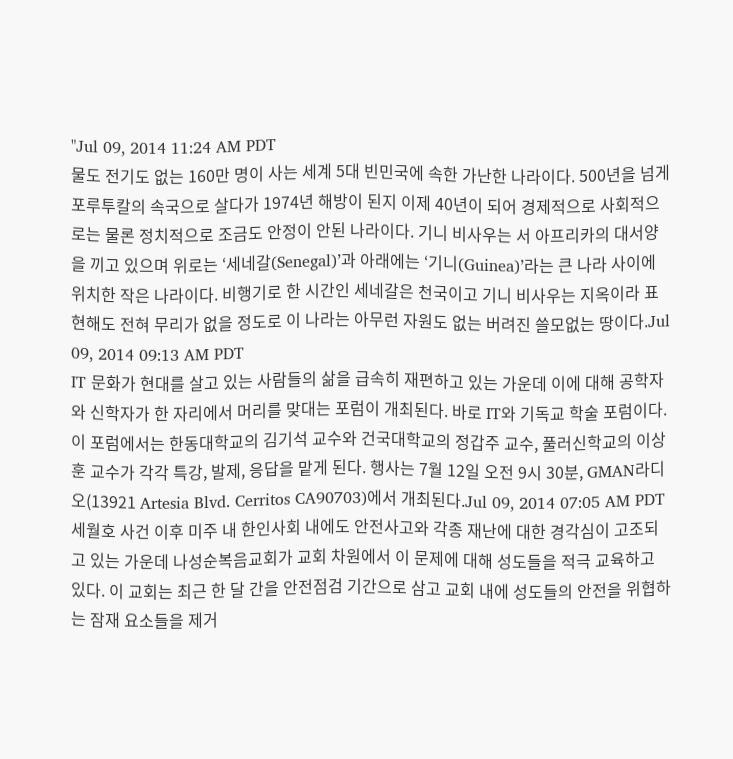"Jul 09, 2014 11:24 AM PDT
물도 전기도 없는 160만 명이 사는 세계 5대 빈민국에 속한 가난한 나라이다. 500년을 넘게 포루투칼의 속국으로 살다가 1974년 해방이 된지 이제 40년이 되어 경제적으로 사회적으로는 물론 정치적으로 조금도 안정이 안된 나라이다. 기니 비사우는 서 아프리카의 대서양을 끼고 있으며 위로는 ‘세네갈(Senegal)’과 아래에는 ‘기니(Guinea)’라는 큰 나라 사이에 위치한 작은 나라이다. 비행기로 한 시간인 세네갈은 천국이고 기니 비사우는 지옥이라 표현해도 전혀 무리가 없을 정도로 이 나라는 아무런 자원도 없는 버려진 쓸모없는 땅이다.Jul 09, 2014 09:13 AM PDT
IT 문화가 현대를 살고 있는 사람들의 삶을 급속히 재편하고 있는 가운데 이에 대해 공학자와 신학자가 한 자리에서 머리를 맞대는 포럼이 개최된다. 바로 IT와 기독교 학술 포럼이다. 이 포럼에서는 한동대학교의 김기석 교수와 건국대학교의 정갑주 교수, 풀러신학교의 이상훈 교수가 각각 특강, 발제, 응답을 맡게 된다. 행사는 7월 12일 오전 9시 30분, GMAN라디오(13921 Artesia Blvd. Cerritos CA90703)에서 개최된다.Jul 09, 2014 07:05 AM PDT
세월호 사건 이후 미주 내 한인사회 내에도 안전사고와 각종 재난에 대한 경각심이 고조되고 있는 가운데 나성순복음교회가 교회 차원에서 이 문제에 대해 성도들을 적극 교육하고 있다. 이 교회는 최근 한 달 간을 안전점검 기간으로 삼고 교회 내에 성도들의 안전을 위협하는 잠재 요소들을 제거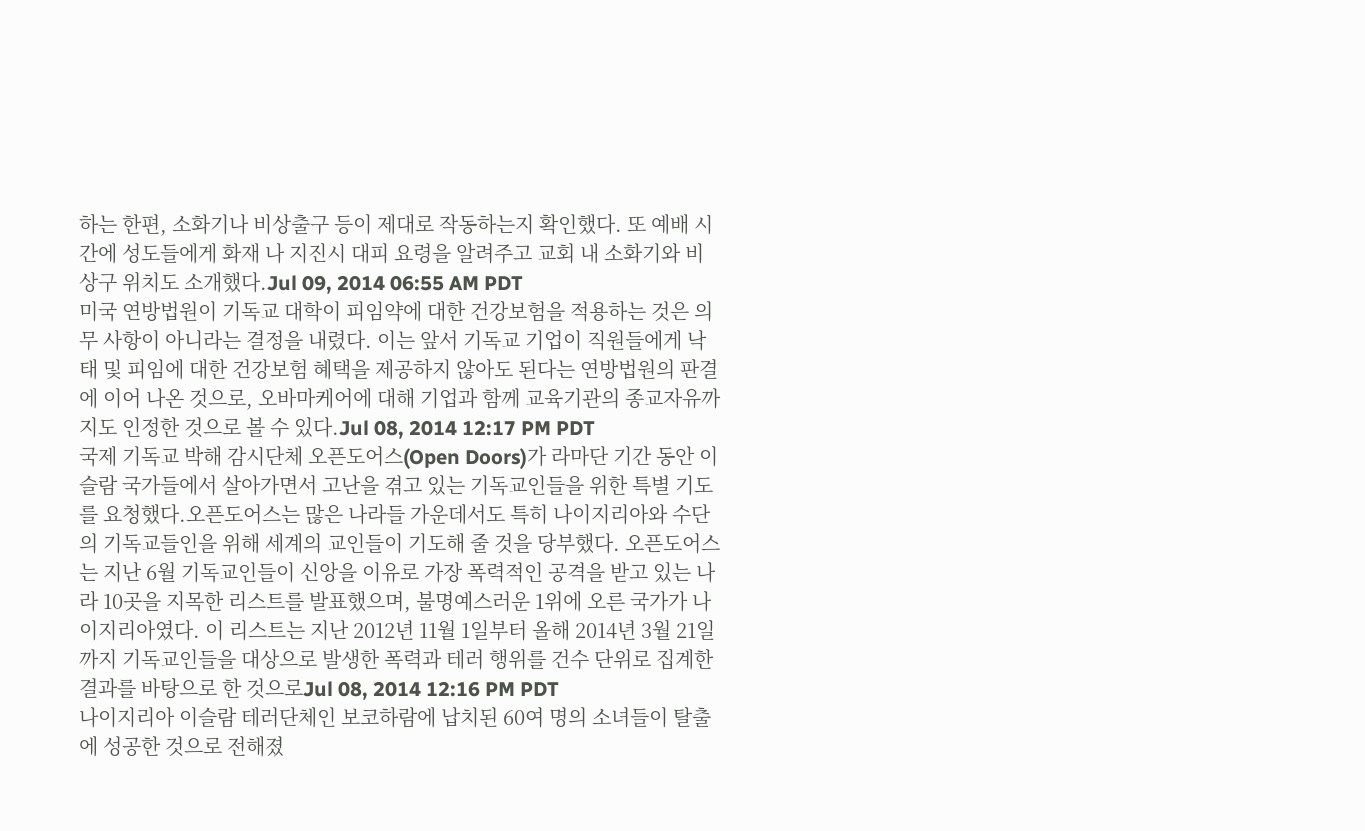하는 한편, 소화기나 비상출구 등이 제대로 작동하는지 확인했다. 또 예배 시간에 성도들에게 화재 나 지진시 대피 요령을 알려주고 교회 내 소화기와 비상구 위치도 소개했다.Jul 09, 2014 06:55 AM PDT
미국 연방법원이 기독교 대학이 피임약에 대한 건강보험을 적용하는 것은 의무 사항이 아니라는 결정을 내렸다. 이는 앞서 기독교 기업이 직원들에게 낙태 및 피임에 대한 건강보험 혜택을 제공하지 않아도 된다는 연방법원의 판결에 이어 나온 것으로, 오바마케어에 대해 기업과 함께 교육기관의 종교자유까지도 인정한 것으로 볼 수 있다.Jul 08, 2014 12:17 PM PDT
국제 기독교 박해 감시단체 오픈도어스(Open Doors)가 라마단 기간 동안 이슬람 국가들에서 살아가면서 고난을 겪고 있는 기독교인들을 위한 특별 기도를 요청했다.오픈도어스는 많은 나라들 가운데서도 특히 나이지리아와 수단의 기독교들인을 위해 세계의 교인들이 기도해 줄 것을 당부했다. 오픈도어스는 지난 6월 기독교인들이 신앙을 이유로 가장 폭력적인 공격을 받고 있는 나라 10곳을 지목한 리스트를 발표했으며, 불명예스러운 1위에 오른 국가가 나이지리아였다. 이 리스트는 지난 2012년 11월 1일부터 올해 2014년 3월 21일까지 기독교인들을 대상으로 발생한 폭력과 테러 행위를 건수 단위로 집계한 결과를 바탕으로 한 것으로Jul 08, 2014 12:16 PM PDT
나이지리아 이슬람 테러단체인 보코하람에 납치된 60여 명의 소녀들이 탈출에 성공한 것으로 전해졌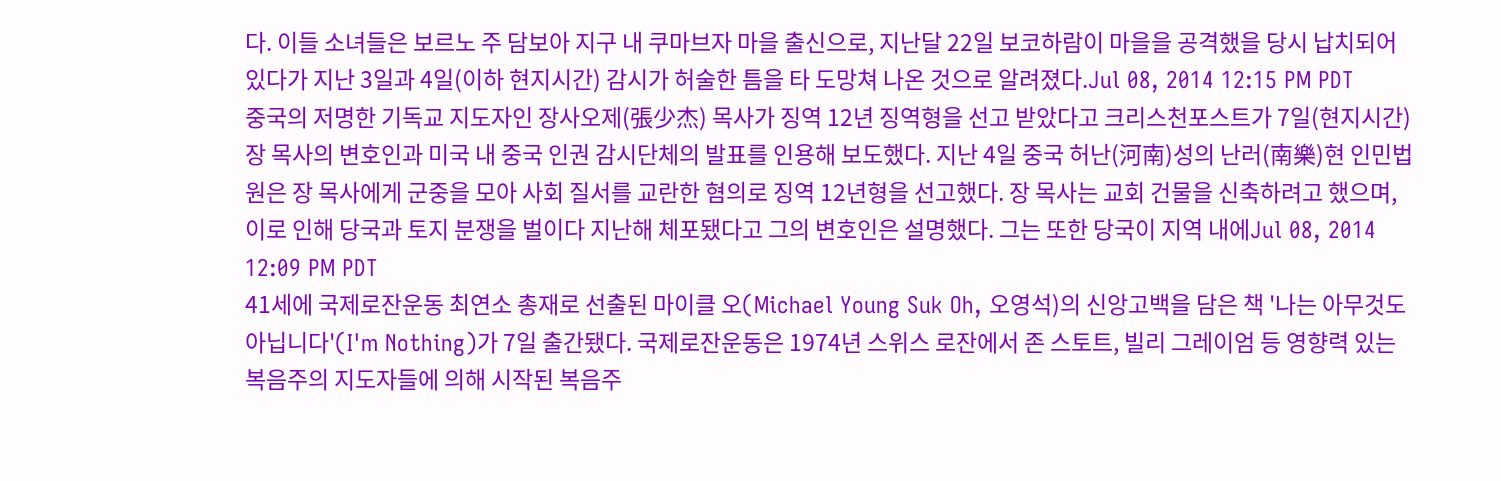다. 이들 소녀들은 보르노 주 담보아 지구 내 쿠마브자 마을 출신으로, 지난달 22일 보코하람이 마을을 공격했을 당시 납치되어 있다가 지난 3일과 4일(이하 현지시간) 감시가 허술한 틈을 타 도망쳐 나온 것으로 알려졌다.Jul 08, 2014 12:15 PM PDT
중국의 저명한 기독교 지도자인 장사오제(張少杰) 목사가 징역 12년 징역형을 선고 받았다고 크리스천포스트가 7일(현지시간) 장 목사의 변호인과 미국 내 중국 인권 감시단체의 발표를 인용해 보도했다. 지난 4일 중국 허난(河南)성의 난러(南樂)현 인민법원은 장 목사에게 군중을 모아 사회 질서를 교란한 혐의로 징역 12년형을 선고했다. 장 목사는 교회 건물을 신축하려고 했으며, 이로 인해 당국과 토지 분쟁을 벌이다 지난해 체포됐다고 그의 변호인은 설명했다. 그는 또한 당국이 지역 내에Jul 08, 2014 12:09 PM PDT
41세에 국제로잔운동 최연소 총재로 선출된 마이클 오(Michael Young Suk Oh, 오영석)의 신앙고백을 담은 책 '나는 아무것도 아닙니다'(I'm Nothing)가 7일 출간됐다. 국제로잔운동은 1974년 스위스 로잔에서 존 스토트, 빌리 그레이엄 등 영향력 있는 복음주의 지도자들에 의해 시작된 복음주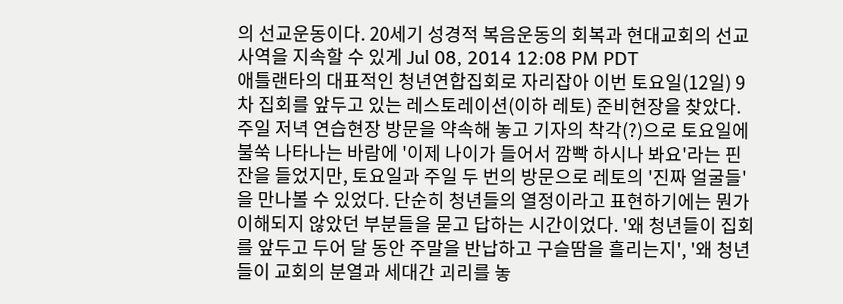의 선교운동이다. 20세기 성경적 복음운동의 회복과 현대교회의 선교사역을 지속할 수 있게 Jul 08, 2014 12:08 PM PDT
애틀랜타의 대표적인 청년연합집회로 자리잡아 이번 토요일(12일) 9차 집회를 앞두고 있는 레스토레이션(이하 레토) 준비현장을 찾았다. 주일 저녁 연습현장 방문을 약속해 놓고 기자의 착각(?)으로 토요일에 불쑥 나타나는 바람에 '이제 나이가 들어서 깜빡 하시나 봐요'라는 핀잔을 들었지만, 토요일과 주일 두 번의 방문으로 레토의 '진짜 얼굴들'을 만나볼 수 있었다. 단순히 청년들의 열정이라고 표현하기에는 뭔가 이해되지 않았던 부분들을 묻고 답하는 시간이었다. '왜 청년들이 집회를 앞두고 두어 달 동안 주말을 반납하고 구슬땀을 흘리는지', '왜 청년들이 교회의 분열과 세대간 괴리를 놓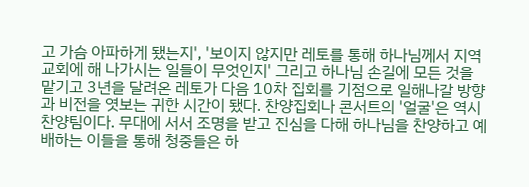고 가슴 아파하게 됐는지', '보이지 않지만 레토를 통해 하나님께서 지역교회에 해 나가시는 일들이 무엇인지' 그리고 하나님 손길에 모든 것을 맡기고 3년을 달려온 레토가 다음 10차 집회를 기점으로 일해나갈 방향과 비전을 엿보는 귀한 시간이 됐다. 찬양집회나 콘서트의 '얼굴'은 역시 찬양팀이다. 무대에 서서 조명을 받고 진심을 다해 하나님을 찬양하고 예배하는 이들을 통해 청중들은 하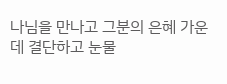나님을 만나고 그분의 은혜 가운데 결단하고 눈물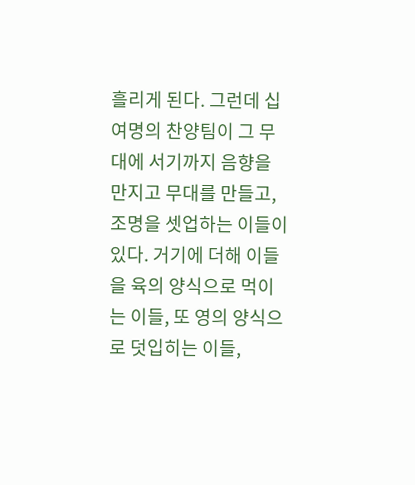흘리게 된다. 그런데 십 여명의 찬양팀이 그 무대에 서기까지 음향을 만지고 무대를 만들고, 조명을 셋업하는 이들이 있다. 거기에 더해 이들을 육의 양식으로 먹이는 이들, 또 영의 양식으로 덧입히는 이들,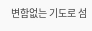변함없는 기도로 섬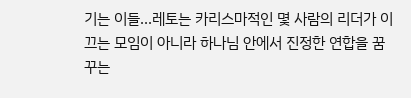기는 이들...레토는 카리스마적인 몇 사람의 리더가 이끄는 모임이 아니라 하나님 안에서 진정한 연합을 꿈꾸는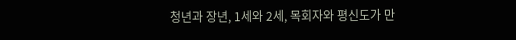청년과 장년, 1세와 2세, 목회자와 평신도가 만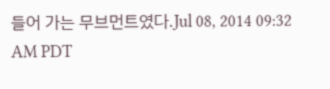들어 가는 무브먼트였다.Jul 08, 2014 09:32 AM PDT